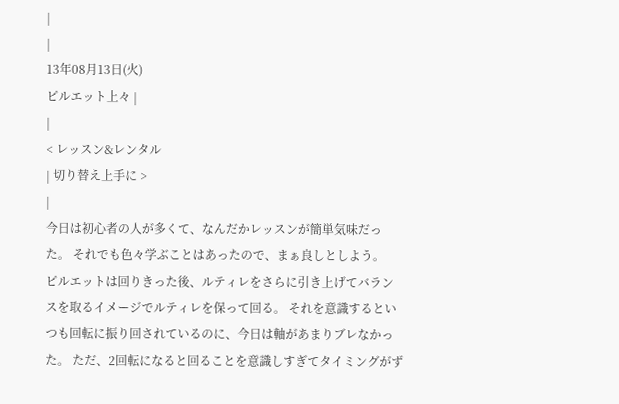|
|
13年08月13日(火)
ピルエット上々 |
|
< レッスン&レンタル
| 切り替え上手に >
|
今日は初心者の人が多くて、なんだかレッスンが簡単気味だった。 それでも色々学ぶことはあったので、まぁ良しとしよう。
ピルエットは回りきった後、ルティレをさらに引き上げてバランスを取るイメージでルティレを保って回る。 それを意識するといつも回転に振り回されているのに、今日は軸があまりブレなかった。 ただ、2回転になると回ることを意識しすぎてタイミングがず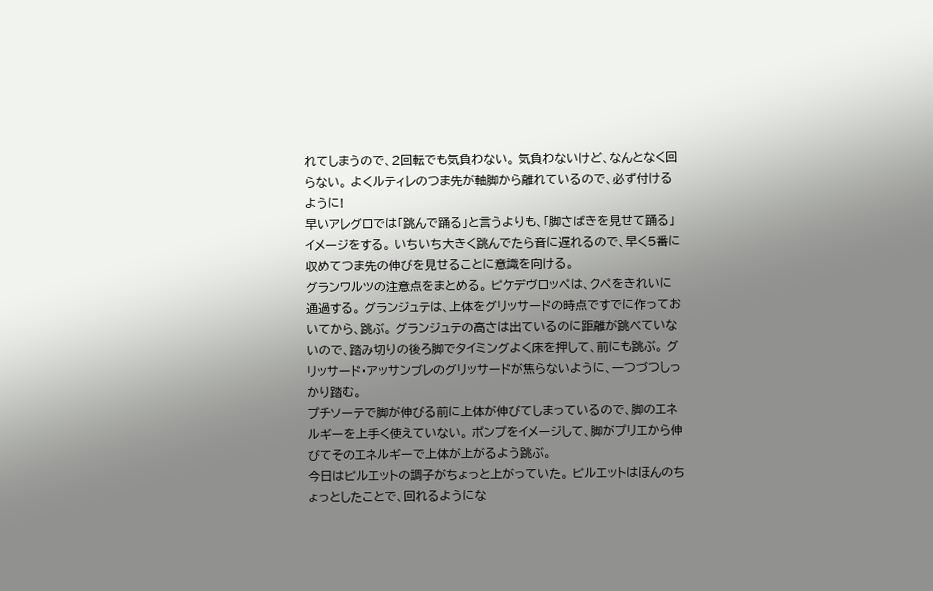れてしまうので、2回転でも気負わない。 気負わないけど、なんとなく回らない。 よくルティレのつま先が軸脚から離れているので、必ず付けるように!
早いアレグロでは「跳んで踊る」と言うよりも、「脚さばきを見せて踊る」イメージをする。 いちいち大きく跳んでたら音に遅れるので、早く5番に収めてつま先の伸びを見せることに意識を向ける。
グランワルツの注意点をまとめる。 ピケデヴロッペは、クペをきれいに通過する。 グランジュテは、上体をグリッサードの時点ですでに作っておいてから、跳ぶ。 グランジュテの高さは出ているのに距離が跳べていないので、踏み切りの後ろ脚でタイミングよく床を押して、前にも跳ぶ。 グリッサード・アッサンブレのグリッサードが焦らないように、一つづつしっかり踏む。
プチソーテで脚が伸びる前に上体が伸びてしまっているので、脚のエネルギーを上手く使えていない。 ポンプをイメージして、脚がプリエから伸びてそのエネルギーで上体が上がるよう跳ぶ。
今日はピルエットの調子がちょっと上がっていた。 ピルエットはほんのちょっとしたことで、回れるようにな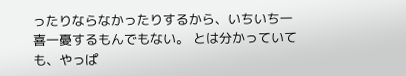ったりならなかったりするから、いちいち一喜一憂するもんでもない。 とは分かっていても、やっぱ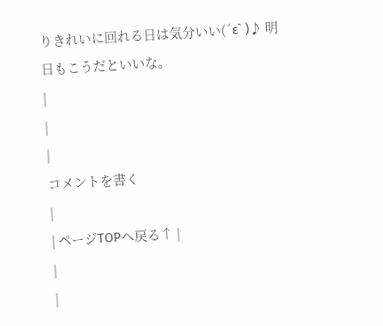りきれいに回れる日は気分いい(´ε` )♪ 明日もこうだといいな。
|
|
|
コメントを書く
|
| ページTOPへ戻る↑ |
|
|